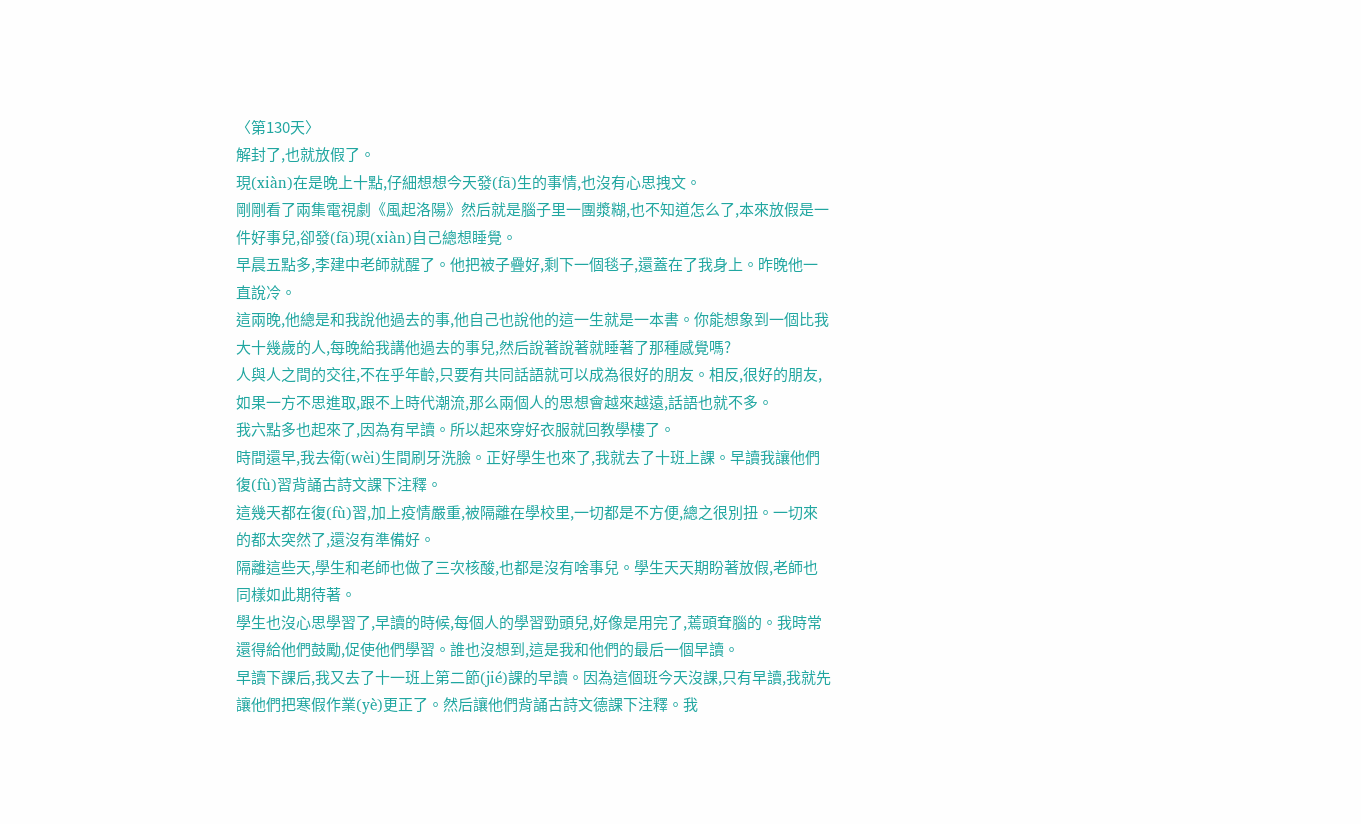〈第130天〉
解封了,也就放假了。
現(xiàn)在是晚上十點,仔細想想今天發(fā)生的事情,也沒有心思拽文。
剛剛看了兩集電視劇《風起洛陽》然后就是腦子里一團漿糊,也不知道怎么了,本來放假是一件好事兒,卻發(fā)現(xiàn)自己總想睡覺。
早晨五點多,李建中老師就醒了。他把被子疊好,剩下一個毯子,還蓋在了我身上。昨晚他一直說冷。
這兩晚,他總是和我說他過去的事,他自己也說他的這一生就是一本書。你能想象到一個比我大十幾歲的人,每晚給我講他過去的事兒,然后說著說著就睡著了那種感覺嗎?
人與人之間的交往,不在乎年齡,只要有共同話語就可以成為很好的朋友。相反,很好的朋友,如果一方不思進取,跟不上時代潮流,那么兩個人的思想會越來越遠,話語也就不多。
我六點多也起來了,因為有早讀。所以起來穿好衣服就回教學樓了。
時間還早,我去衛(wèi)生間刷牙洗臉。正好學生也來了,我就去了十班上課。早讀我讓他們復(fù)習背誦古詩文課下注釋。
這幾天都在復(fù)習,加上疫情嚴重,被隔離在學校里,一切都是不方便,總之很別扭。一切來的都太突然了,還沒有準備好。
隔離這些天,學生和老師也做了三次核酸,也都是沒有啥事兒。學生天天期盼著放假,老師也同樣如此期待著。
學生也沒心思學習了,早讀的時候,每個人的學習勁頭兒,好像是用完了,蔫頭耷腦的。我時常還得給他們鼓勵,促使他們學習。誰也沒想到,這是我和他們的最后一個早讀。
早讀下課后,我又去了十一班上第二節(jié)課的早讀。因為這個班今天沒課,只有早讀,我就先讓他們把寒假作業(yè)更正了。然后讓他們背誦古詩文德課下注釋。我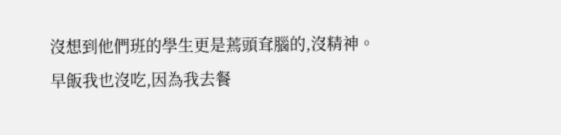沒想到他們班的學生更是蔫頭耷腦的,沒精神。
早飯我也沒吃,因為我去餐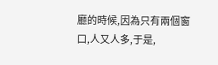廳的時候,因為只有兩個窗口,人又人多,于是,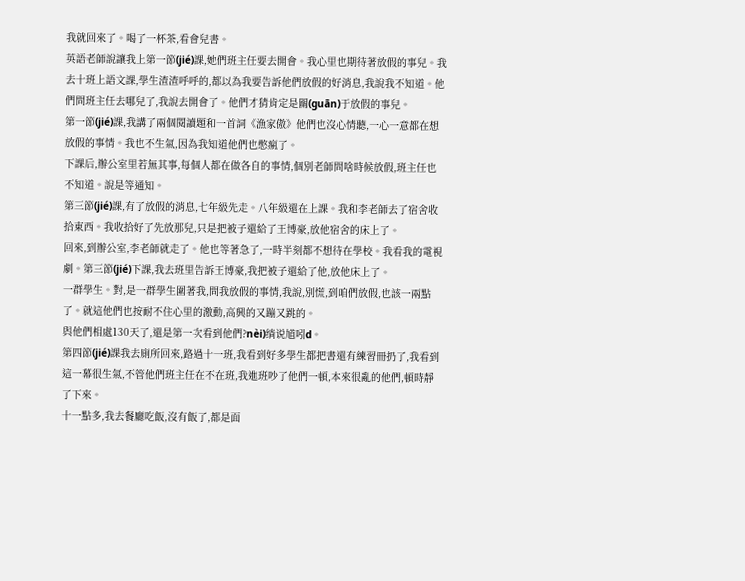我就回來了。喝了一杯茶,看會兒書。
英語老師說讓我上第一節(jié)課,她們班主任要去開會。我心里也期待著放假的事兒。我去十班上語文課,學生渣渣呼呼的,都以為我要告訴他們放假的好消息,我說我不知道。他們問班主任去哪兒了,我說去開會了。他們才猜肯定是關(guān)于放假的事兒。
第一節(jié)課,我講了兩個閱讀題和一首詞《漁家傲》他們也沒心情聽,一心一意都在想放假的事情。我也不生氣,因為我知道他們也憋瘋了。
下課后,辦公室里若無其事,每個人都在做各自的事情,個別老師問啥時候放假,班主任也不知道。說是等通知。
第三節(jié)課,有了放假的消息,七年級先走。八年級還在上課。我和李老師去了宿舍收拾東西。我收拾好了先放那兒,只是把被子還給了王博豪,放他宿舍的床上了。
回來,到辦公室,李老師就走了。他也等著急了,一時半刻都不想待在學校。我看我的電視劇。第三節(jié)下課,我去班里告訴王博豪,我把被子還給了他,放他床上了。
一群學生。對,是一群學生圍著我,問我放假的事情,我說,別慌,到咱們放假,也該一兩點了。就這他們也按耐不住心里的激動,高興的又蹦又跳的。
與他們相處130天了,還是第一次看到他們?nèi)绱说馗吲d。
第四節(jié)課我去廁所回來,路過十一班,我看到好多學生都把書還有練習冊扔了,我看到這一幕很生氣,不管他們班主任在不在班,我進班吵了他們一頓,本來很亂的他們,頓時靜了下來。
十一點多,我去餐廳吃飯,沒有飯了,都是面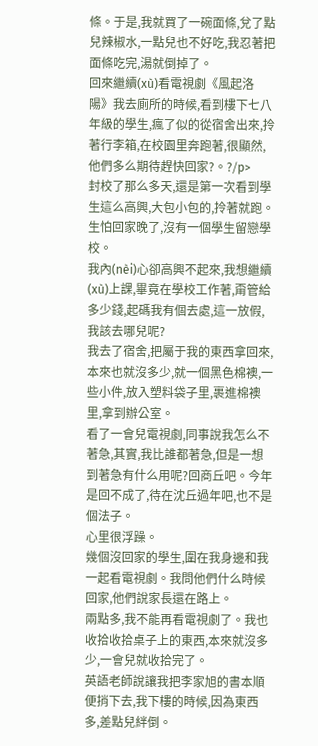條。于是,我就買了一碗面條,兌了點兒辣椒水,一點兒也不好吃,我忍著把面條吃完,湯就倒掉了。
回來繼續(xù)看電視劇《風起洛陽》我去廁所的時候,看到樓下七八年級的學生,瘋了似的從宿舍出來,拎著行李箱,在校園里奔跑著,很顯然,他們多么期待趕快回家?。?/p>
封校了那么多天,還是第一次看到學生這么高興,大包小包的,拎著就跑。生怕回家晚了,沒有一個學生留戀學校。
我內(nèi)心卻高興不起來,我想繼續(xù)上課,畢竟在學校工作著,甭管給多少錢,起碼我有個去處,這一放假,我該去哪兒呢?
我去了宿舍,把屬于我的東西拿回來,本來也就沒多少,就一個黑色棉襖,一些小件,放入塑料袋子里,裹進棉襖里,拿到辦公室。
看了一會兒電視劇,同事說我怎么不著急,其實,我比誰都著急,但是一想到著急有什么用呢?回商丘吧。今年是回不成了,待在沈丘過年吧,也不是個法子。
心里很浮躁。
幾個沒回家的學生,圍在我身邊和我一起看電視劇。我問他們什么時候回家,他們說家長還在路上。
兩點多,我不能再看電視劇了。我也收拾收拾桌子上的東西,本來就沒多少,一會兒就收拾完了。
英語老師說讓我把李家旭的書本順便捎下去,我下樓的時候,因為東西多,差點兒絆倒。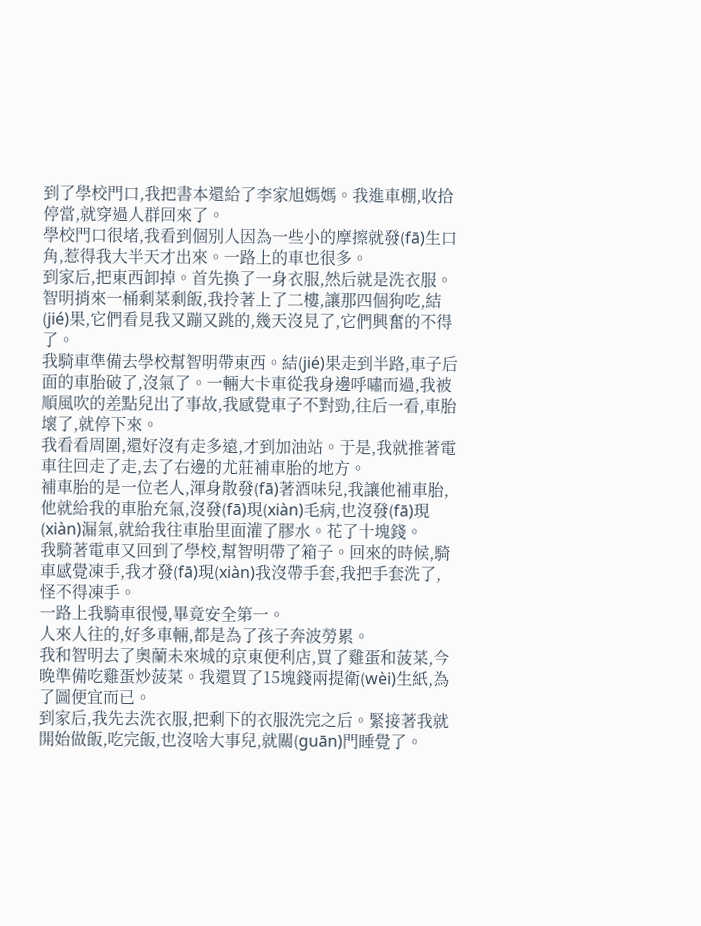到了學校門口,我把書本還給了李家旭媽媽。我進車棚,收拾停當,就穿過人群回來了。
學校門口很堵,我看到個別人因為一些小的摩擦就發(fā)生口角,惹得我大半天才出來。一路上的車也很多。
到家后,把東西卸掉。首先換了一身衣服,然后就是洗衣服。
智明捎來一桶剩菜剩飯,我拎著上了二樓,讓那四個狗吃,結(jié)果,它們看見我又蹦又跳的,幾天沒見了,它們興奮的不得了。
我騎車準備去學校幫智明帶東西。結(jié)果走到半路,車子后面的車胎破了,沒氣了。一輛大卡車從我身邊呼嘯而過,我被順風吹的差點兒出了事故,我感覺車子不對勁,往后一看,車胎壞了,就停下來。
我看看周圍,還好沒有走多遠,才到加油站。于是,我就推著電車往回走了走,去了右邊的尤莊補車胎的地方。
補車胎的是一位老人,渾身散發(fā)著酒味兒,我讓他補車胎,他就給我的車胎充氣,沒發(fā)現(xiàn)毛病,也沒發(fā)現(xiàn)漏氣,就給我往車胎里面灌了膠水。花了十塊錢。
我騎著電車又回到了學校,幫智明帶了箱子。回來的時候,騎車感覺凍手,我才發(fā)現(xiàn)我沒帶手套,我把手套洗了,怪不得凍手。
一路上我騎車很慢,畢竟安全第一。
人來人往的,好多車輛,都是為了孩子奔波勞累。
我和智明去了奧蘭未來城的京東便利店,買了雞蛋和菠菜,今晚準備吃雞蛋炒菠菜。我還買了15塊錢兩提衛(wèi)生紙,為了圖便宜而已。
到家后,我先去洗衣服,把剩下的衣服洗完之后。緊接著我就開始做飯,吃完飯,也沒啥大事兒,就關(guān)門睡覺了。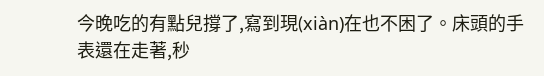今晚吃的有點兒撐了,寫到現(xiàn)在也不困了。床頭的手表還在走著,秒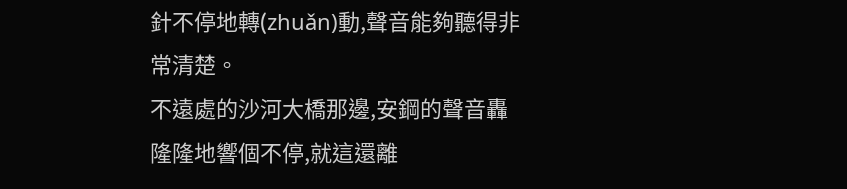針不停地轉(zhuǎn)動,聲音能夠聽得非常清楚。
不遠處的沙河大橋那邊,安鋼的聲音轟隆隆地響個不停,就這還離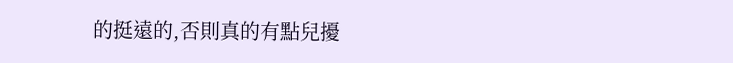的挺遠的,否則真的有點兒擾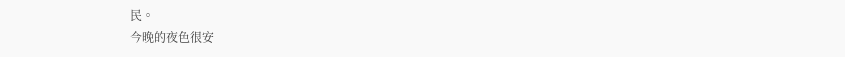民。
今晚的夜色很安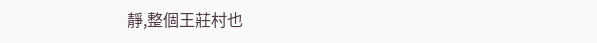靜,整個王莊村也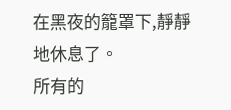在黑夜的籠罩下,靜靜地休息了。
所有的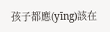孩子都應(yīng)該在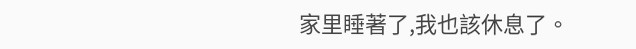家里睡著了,我也該休息了。